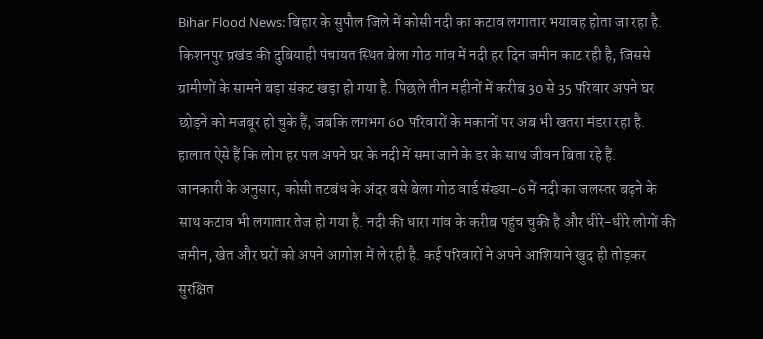Bihar Flood News: बिहार के सुपौल जिले में कोसी नदी का कटाव लगातार भयावह होता जा रहा है. किशनपुर प्रखंड की दुबियाही पंचायत स्थित बेला गोठ गांव में नदी हर दिन जमीन काट रही है, जिससे ग्रामीणों के सामने बड़ा संकट खड़ा हो गया है. पिछले तीन महीनों में करीब 30 से 35 परिवार अपने घर छोड़ने को मजबूर हो चुके हैं, जबकि लगभग 60 परिवारों के मकानों पर अब भी खतरा मंडरा रहा है. हालात ऐसे हैं कि लोग हर पल अपने घर के नदी में समा जाने के डर के साथ जीवन बिता रहे हैं.
जानकारी के अनुसार, कोसी तटबंध के अंदर बसे बेला गोठ वार्ड संख्या-6 में नदी का जलस्तर बढ़ने के साथ कटाव भी लगातार तेज हो गया है. नदी की धारा गांव के करीब पहुंच चुकी है और धीरे-धीरे लोगों की जमीन, खेत और घरों को अपने आगोश में ले रही है. कई परिवारों ने अपने आशियाने खुद ही तोड़कर सुरक्षित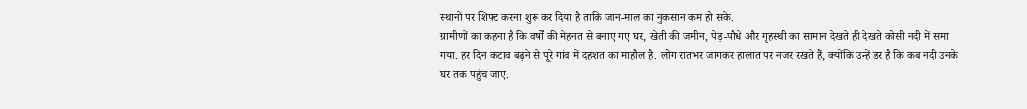स्थानों पर शिफ्ट करना शुरू कर दिया है ताकि जान-माल का नुकसान कम हो सके.
ग्रामीणों का कहना है कि वर्षों की मेहनत से बनाए गए घर, खेती की जमीन, पेड़-पौधे और गृहस्थी का सामान देखते ही देखते कोसी नदी में समा गया. हर दिन कटाव बढ़ने से पूरे गांव में दहशत का माहौल है. लोग रातभर जागकर हालात पर नजर रखते हैं, क्योंकि उन्हें डर है कि कब नदी उनके घर तक पहुंच जाए.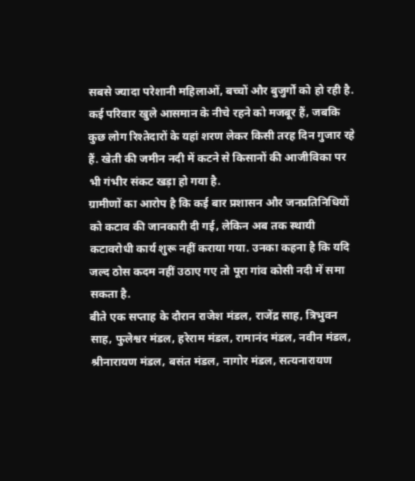सबसे ज्यादा परेशानी महिलाओं, बच्चों और बुजुर्गों को हो रही है. कई परिवार खुले आसमान के नीचे रहने को मजबूर हैं, जबकि कुछ लोग रिश्तेदारों के यहां शरण लेकर किसी तरह दिन गुजार रहे हैं. खेती की जमीन नदी में कटने से किसानों की आजीविका पर भी गंभीर संकट खड़ा हो गया है.
ग्रामीणों का आरोप है कि कई बार प्रशासन और जनप्रतिनिधियों को कटाव की जानकारी दी गई, लेकिन अब तक स्थायी कटावरोधी कार्य शुरू नहीं कराया गया. उनका कहना है कि यदि जल्द ठोस कदम नहीं उठाए गए तो पूरा गांव कोसी नदी में समा सकता है.
बीते एक सप्ताह के दौरान राजेश मंडल, राजेंद्र साह, त्रिभुवन साह, फुलेश्वर मंडल, हरेराम मंडल, रामानंद मंडल, नवीन मंडल, श्रीनारायण मंडल, बसंत मंडल, नागोर मंडल, सत्यनारायण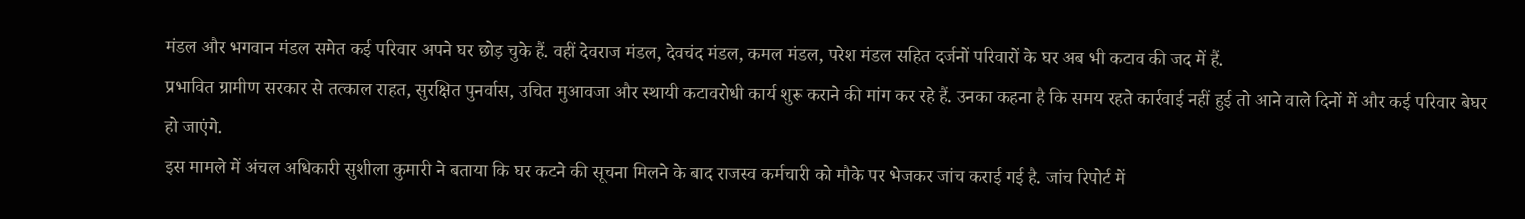मंडल और भगवान मंडल समेत कई परिवार अपने घर छोड़ चुके हैं. वहीं देवराज मंडल, देवचंद मंडल, कमल मंडल, परेश मंडल सहित दर्जनों परिवारों के घर अब भी कटाव की जद में हैं.
प्रभावित ग्रामीण सरकार से तत्काल राहत, सुरक्षित पुनर्वास, उचित मुआवजा और स्थायी कटावरोधी कार्य शुरू कराने की मांग कर रहे हैं. उनका कहना है कि समय रहते कार्रवाई नहीं हुई तो आने वाले दिनों में और कई परिवार बेघर हो जाएंगे.
इस मामले में अंचल अधिकारी सुशीला कुमारी ने बताया कि घर कटने की सूचना मिलने के बाद राजस्व कर्मचारी को मौके पर भेजकर जांच कराई गई है. जांच रिपोर्ट में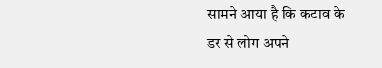सामने आया है कि कटाव के डर से लोग अपने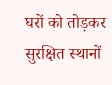घरों को तोड़कर सुरक्षित स्थानों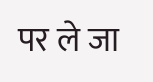पर ले जा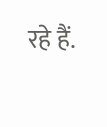रहे हैं.